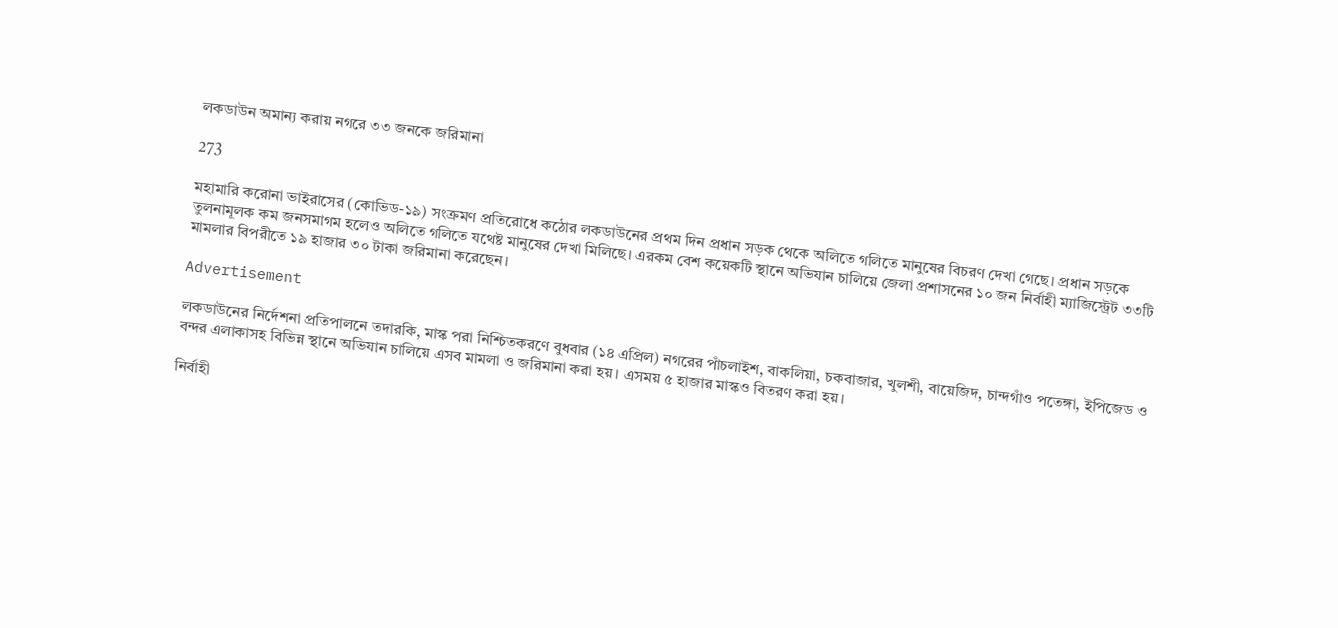লকডাউন অমান্য করায় নগরে ৩৩ জনকে জরিমানা

273

মহামারি করোনা ভাইরাসের (কোভিড-১৯) সংক্রমণ প্রতিরোধে কঠোর লকডাউনের প্রথম দিন প্রধান সড়ক থেকে অলিতে গলিতে মানুষের বিচরণ দেখা গেছে। প্রধান সড়কে তুলনামূলক কম জনসমাগম হলেও অলিতে গলিতে যথেষ্ট মানুষের দেখা মিলিছে। এরকম বেশ কয়েকটি স্থানে অভিযান চালিয়ে জেলা প্রশাসনের ১০ জন নির্বাহী ম্যাজিস্ট্রেট ৩৩টি মামলার বিপরীতে ১৯ হাজার ৩০ টাকা জরিমানা করেছেন।

Advertisement

লকডাউনের নির্দেশনা প্রতিপালনে তদারকি, মাস্ক পরা নিশ্চিতকরণে বুধবার (১৪ এপ্রিল) নগরের পাঁচলাইশ, বাকলিয়া, চকবাজার, খুলশী, বায়েজিদ, চান্দগাঁও পতেঙ্গা, ইপিজেড ও বন্দর এলাকাসহ বিভিন্ন স্থানে অভিযান চালিয়ে এসব মামলা ও জরিমানা করা হয়। এসময় ৫ হাজার মাস্কও বিতরণ করা হয়।

নির্বাহী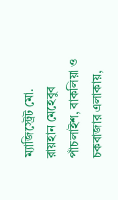ম্যাজিস্ট্রেট মো. রায়হান মেহেবুব পাঁচলাইশ, বাকলিয়া ও চকবাজার এলাকায়,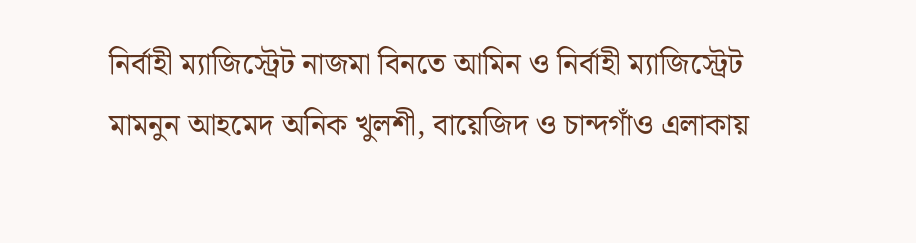নির্বাহী ম্যাজিস্ট্রেট নাজমা বিনতে আমিন ও নির্বাহী ম্যাজিস্ট্রেট মামনুন আহমেদ অনিক খুলশী, বায়েজিদ ও চান্দগাঁও এলাকায়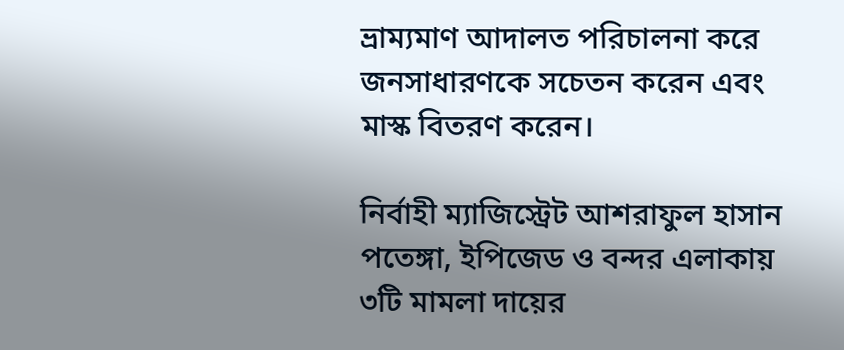ভ্রাম্যমাণ আদালত পরিচালনা করে জনসাধারণকে সচেতন করেন এবং মাস্ক বিতরণ করেন।

নির্বাহী ম্যাজিস্ট্রেট আশরাফুল হাসান পতেঙ্গা, ইপিজেড ও বন্দর এলাকায় ৩টি মামলা দায়ের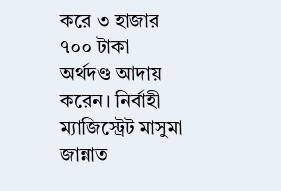করে ৩ হাজার ৭০০ টাকা অর্থদণ্ড আদায় করেন। নির্বাহী ম্যাজিস্ট্রেট মাসুমা জান্নাত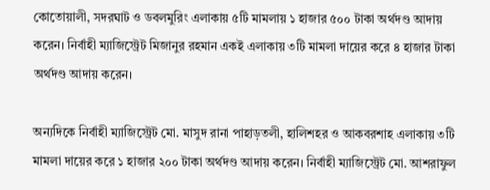কোতোয়ালী, সদরঘাট ও ডবলমুরিং এলাকায় ৫টি মামলায় ১ হাজার ৫০০ টাকা অর্থদণ্ড আদায় করেন। নির্বাহী ম্যাজিস্ট্রেট মিজানুর রহমান একই এলাকায় ৩টি মামলা দায়ের করে ৪ হাজার টাকা অর্থদণ্ড আদায় করেন।

অন্যদিকে নির্বাহী ম্যাজিস্ট্রেট মো. মাসুদ রানা পাহাড়তলী, হালিশহর ও আকবরশাহ এলাকায় ৩টি মামলা দায়ের করে ১ হাজার ২০০ টাকা অর্থদণ্ড আদায় করেন। নির্বাহী ম্যাজিস্ট্রেট মো. আশরাফুল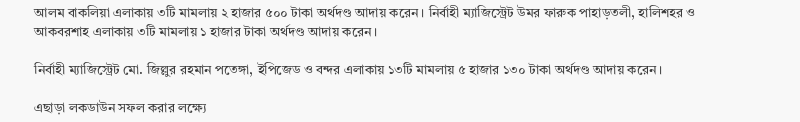আলম বাকলিয়া এলাকায় ৩টি মামলায় ২ হাজার ৫০০ টাকা অর্থদণ্ড আদায় করেন। নির্বাহী ম্যাজিস্ট্রেট উমর ফারুক পাহাড়তলী, হালিশহর ও আকবরশাহ এলাকায় ৩টি মামলায় ১ হাজার টাকা অর্থদণ্ড আদায় করেন।

নির্বাহী ম্যাজিস্ট্রেট মো. জিল্লুর রহমান পতেঙ্গা, ইপিজেড ও বন্দর এলাকায় ১৩টি মামলায় ৫ হাজার ১৩০ টাকা অর্থদণ্ড আদায় করেন।

এছাড়া লকডাউন সফল করার লক্ষ্যে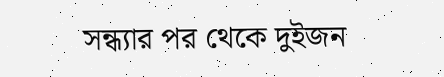সন্ধ্যার পর থেকে দুইজন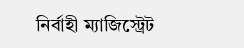নির্বাহী ম্যাজিস্ট্রেট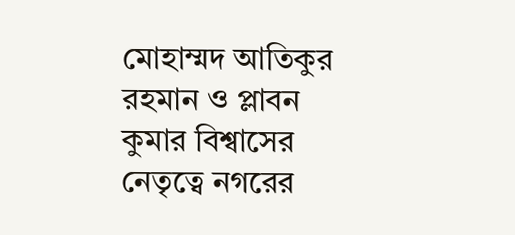মোহাম্মদ আতিকুর রহমান ও প্লাবন কুমার বিশ্বাসের নেতৃত্বে নগরের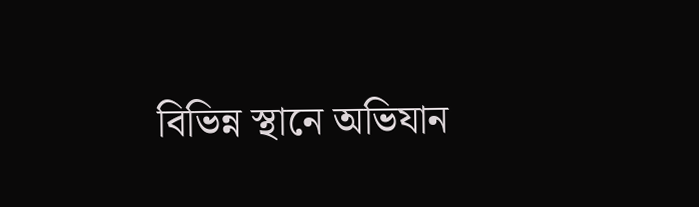বিভিন্ন স্থানে অভিযান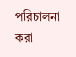পরিচালনা করা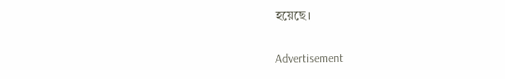হয়েছে।

Advertisement